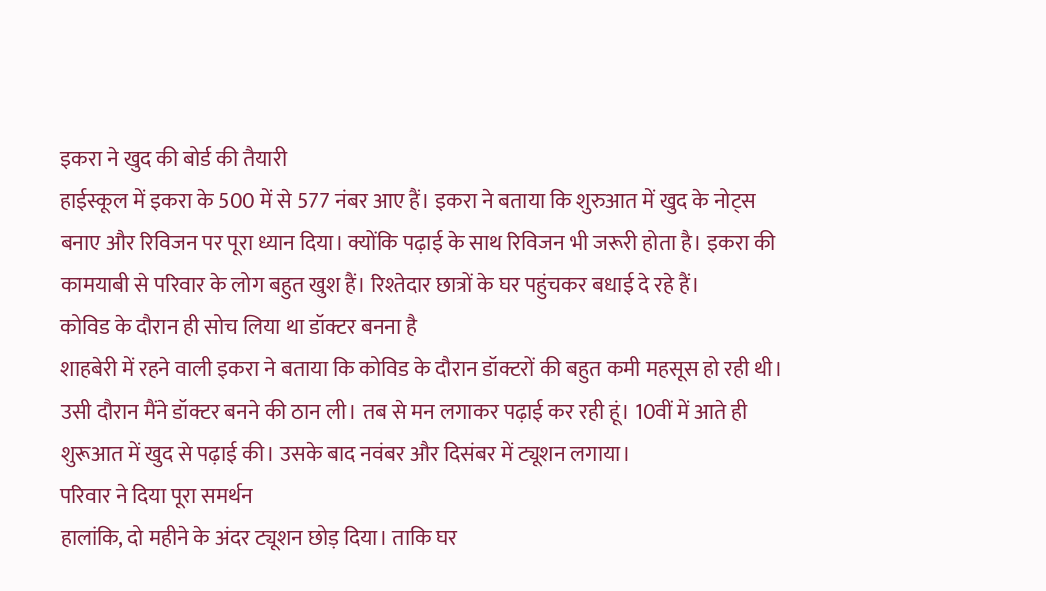इकरा ने खुद की बोर्ड की तैयारी
हाईस्कूल में इकरा के 500 में से 577 नंबर आए हैं। इकरा ने बताया कि शुरुआत में खुद के नोट्स बनाए और रिविजन पर पूरा ध्यान दिया। क्योंकि पढ़ाई के साथ रिविजन भी जरूरी होता है। इकरा की कामयाबी से परिवार के लोग बहुत खुश हैं। रिश्तेदार छात्रों के घर पहुंचकर बधाई दे रहे हैं।
कोविड के दौरान ही सोच लिया था डॉक्टर बनना है
शाहबेरी में रहने वाली इकरा ने बताया कि कोविड के दौरान डॉक्टरों की बहुत कमी महसूस हो रही थी। उसी दौरान मैंने डॉक्टर बनने की ठान ली। तब से मन लगाकर पढ़ाई कर रही हूं। 10वीं में आते ही शुरूआत में खुद से पढ़ाई की। उसके बाद नवंबर और दिसंबर में ट्यूशन लगाया।
परिवार ने दिया पूरा समर्थन
हालांकि, दो महीने के अंदर ट्यूशन छोड़ दिया। ताकि घर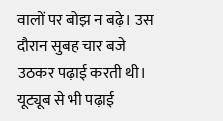वालों पर बोझ न बढ़े। उस दौरान सुबह चार बजे उठकर पढ़ाई करती थी। यूट्यूब से भी पढ़ाई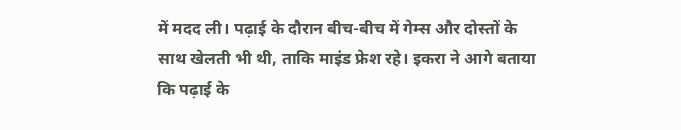में मदद ली। पढ़ाई के दौरान बीच-बीच में गेम्स और दोस्तों के साथ खेलती भी थी, ताकि माइंड फ्रेश रहे। इकरा ने आगे बताया कि पढ़ाई के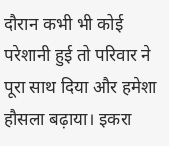दौरान कभी भी कोई परेशानी हुई तो परिवार ने पूरा साथ दिया और हमेशा हौसला बढ़ाया। इकरा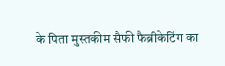के पिता मुस्तकीम सैफी फैब्रीकेटिंग का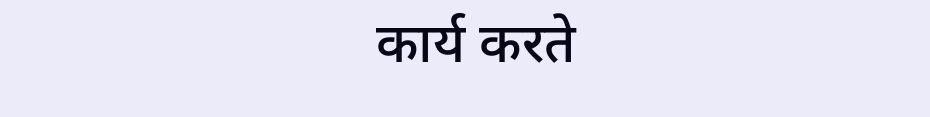कार्य करते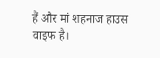हैं और मां शहनाज हाउस वाइफ है।